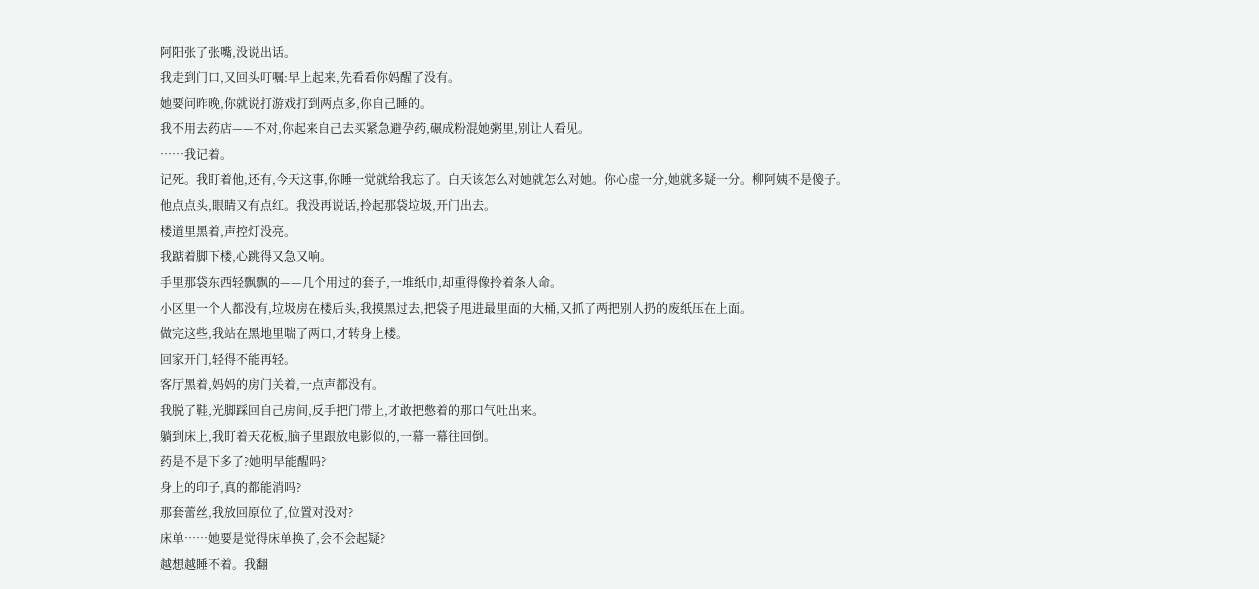阿阳张了张嘴,没说出话。
我走到门口,又回头叮嘱:早上起来,先看看你妈醒了没有。
她要问昨晚,你就说打游戏打到两点多,你自己睡的。
我不用去药店——不对,你起来自己去买紧急避孕药,碾成粉混她粥里,别让人看见。
……我记着。
记死。我盯着他,还有,今天这事,你睡一觉就给我忘了。白天该怎么对她就怎么对她。你心虚一分,她就多疑一分。柳阿姨不是傻子。
他点点头,眼睛又有点红。我没再说话,拎起那袋垃圾,开门出去。
楼道里黑着,声控灯没亮。
我踮着脚下楼,心跳得又急又响。
手里那袋东西轻飘飘的——几个用过的套子,一堆纸巾,却重得像拎着条人命。
小区里一个人都没有,垃圾房在楼后头,我摸黑过去,把袋子甩进最里面的大桶,又抓了两把别人扔的废纸压在上面。
做完这些,我站在黑地里喘了两口,才转身上楼。
回家开门,轻得不能再轻。
客厅黑着,妈妈的房门关着,一点声都没有。
我脱了鞋,光脚踩回自己房间,反手把门带上,才敢把憋着的那口气吐出来。
躺到床上,我盯着天花板,脑子里跟放电影似的,一幕一幕往回倒。
药是不是下多了?她明早能醒吗?
身上的印子,真的都能消吗?
那套蕾丝,我放回原位了,位置对没对?
床单……她要是觉得床单换了,会不会起疑?
越想越睡不着。我翻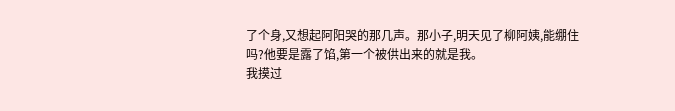了个身,又想起阿阳哭的那几声。那小子,明天见了柳阿姨,能绷住吗?他要是露了馅,第一个被供出来的就是我。
我摸过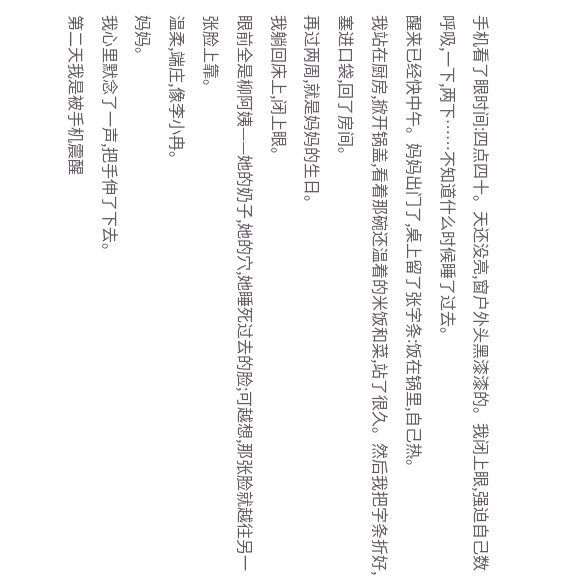手机看了眼时间:四点四十。天还没亮,窗户外头黑漆漆的。我闭上眼,强迫自己数呼吸,一下,两下……不知道什么时候睡了过去。
醒来已经快中午。妈妈出门了,桌上留了张字条:饭在锅里,自己热。
我站在厨房,掀开锅盖,看着那碗还温着的米饭和菜,站了很久。然后我把字条折好,塞进口袋,回了房间。
再过两周,就是妈妈的生日。
我躺回床上,闭上眼。
眼前全是柳阿姨——她的奶子,她的穴,她睡死过去的脸;可越想,那张脸就越往另一张脸上靠。
温柔,端庄,像李小冉。
妈妈。
我心里默念了一声,把手伸了下去。
第二天我是被手机震醒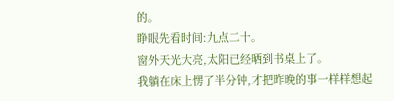的。
睁眼先看时间:九点二十。
窗外天光大亮,太阳已经晒到书桌上了。
我躺在床上愣了半分钟,才把昨晚的事一样样想起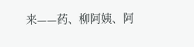来——药、柳阿姨、阿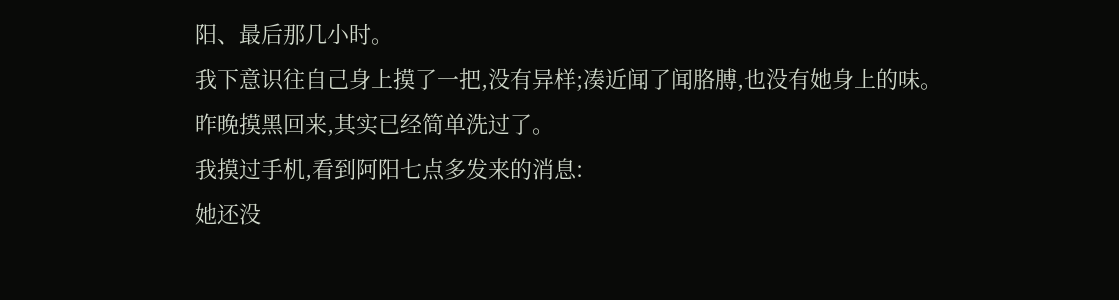阳、最后那几小时。
我下意识往自己身上摸了一把,没有异样;凑近闻了闻胳膊,也没有她身上的味。
昨晚摸黑回来,其实已经简单洗过了。
我摸过手机,看到阿阳七点多发来的消息:
她还没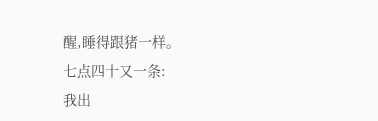醒,睡得跟猪一样。
七点四十又一条:
我出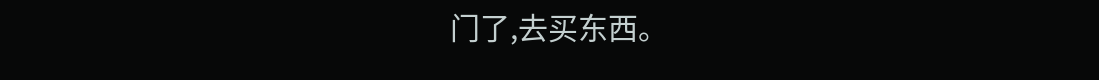门了,去买东西。